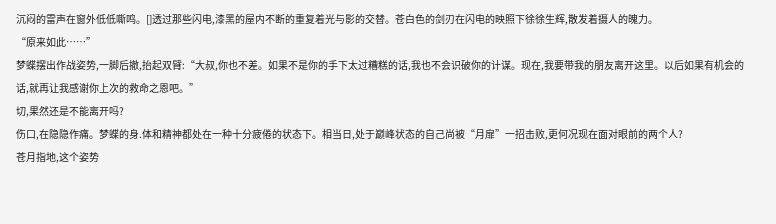沉闷的雷声在窗外低低嘶鸣。[]透过那些闪电,漆黑的屋内不断的重复着光与影的交替。苍白色的剑刃在闪电的映照下徐徐生辉,散发着摄人的魄力。
“原来如此……”
梦蝶摆出作战姿势,一脚后撤,抬起双臂:“大叔,你也不差。如果不是你的手下太过糟糕的话,我也不会识破你的计谋。现在,我要带我的朋友离开这里。以后如果有机会的话,就再让我感谢你上次的救命之恩吧。”
切,果然还是不能离开吗?
伤口,在隐隐作痛。梦蝶的身.体和精神都处在一种十分疲倦的状态下。相当日,处于巅峰状态的自己尚被“月扉”一招击败,更何况现在面对眼前的两个人?
苍月指地,这个姿势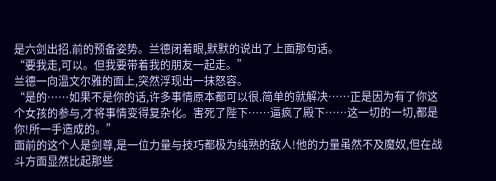是六剑出招.前的预备姿势。兰德闭着眼,默默的说出了上面那句话。
“要我走,可以。但我要带着我的朋友一起走。”
兰德一向温文尔雅的面上,突然浮现出一抹怒容。
“是的……如果不是你的话,许多事情原本都可以很.简单的就解决……正是因为有了你这个女孩的参与,才将事情变得复杂化。害死了陛下……逼疯了殿下……这一切的一切,都是你!所一手造成的。”
面前的这个人是剑尊,是一位力量与技巧都极为纯熟的敌人!他的力量虽然不及魔奴,但在战斗方面显然比起那些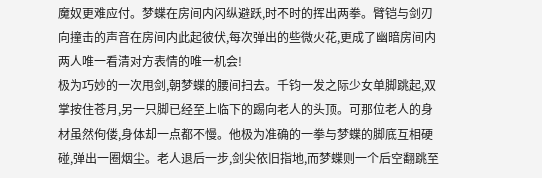魔奴更难应付。梦蝶在房间内闪纵避跃,时不时的挥出两拳。臂铠与剑刃向撞击的声音在房间内此起彼伏,每次弹出的些微火花,更成了幽暗房间内两人唯一看清对方表情的唯一机会!
极为巧妙的一次甩剑,朝梦蝶的腰间扫去。千钧一发之际少女单脚跳起,双掌按住苍月,另一只脚已经至上临下的踢向老人的头顶。可那位老人的身材虽然佝偻,身体却一点都不慢。他极为准确的一拳与梦蝶的脚底互相硬碰,弹出一圈烟尘。老人退后一步,剑尖依旧指地,而梦蝶则一个后空翻跳至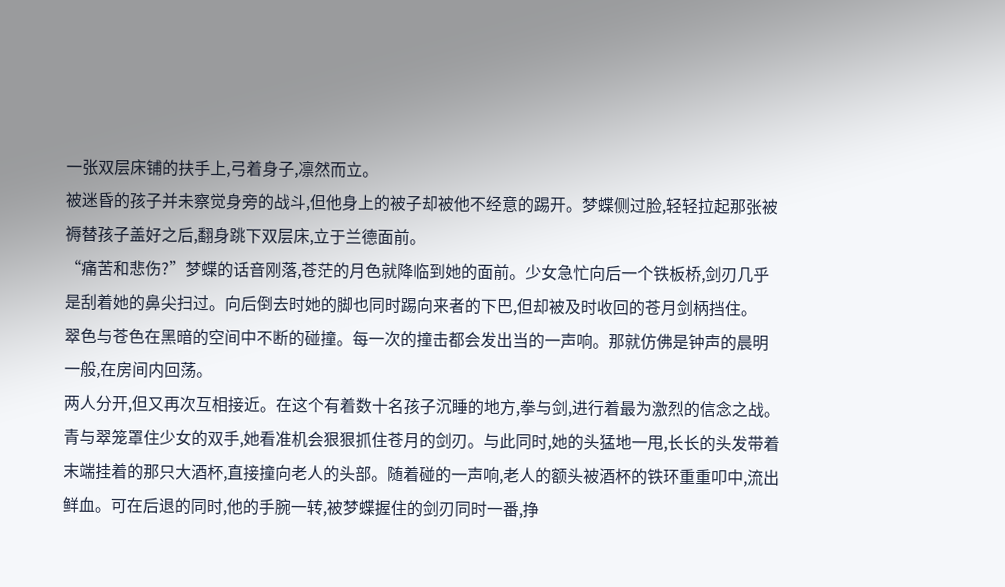一张双层床铺的扶手上,弓着身子,凛然而立。
被迷昏的孩子并未察觉身旁的战斗,但他身上的被子却被他不经意的踢开。梦蝶侧过脸,轻轻拉起那张被褥替孩子盖好之后,翻身跳下双层床,立于兰德面前。
“痛苦和悲伤?”梦蝶的话音刚落,苍茫的月色就降临到她的面前。少女急忙向后一个铁板桥,剑刃几乎是刮着她的鼻尖扫过。向后倒去时她的脚也同时踢向来者的下巴,但却被及时收回的苍月剑柄挡住。
翠色与苍色在黑暗的空间中不断的碰撞。每一次的撞击都会发出当的一声响。那就仿佛是钟声的晨明一般,在房间内回荡。
两人分开,但又再次互相接近。在这个有着数十名孩子沉睡的地方,拳与剑,进行着最为激烈的信念之战。
青与翠笼罩住少女的双手,她看准机会狠狠抓住苍月的剑刃。与此同时,她的头猛地一甩,长长的头发带着末端挂着的那只大酒杯,直接撞向老人的头部。随着碰的一声响,老人的额头被酒杯的铁环重重叩中,流出鲜血。可在后退的同时,他的手腕一转,被梦蝶握住的剑刃同时一番,挣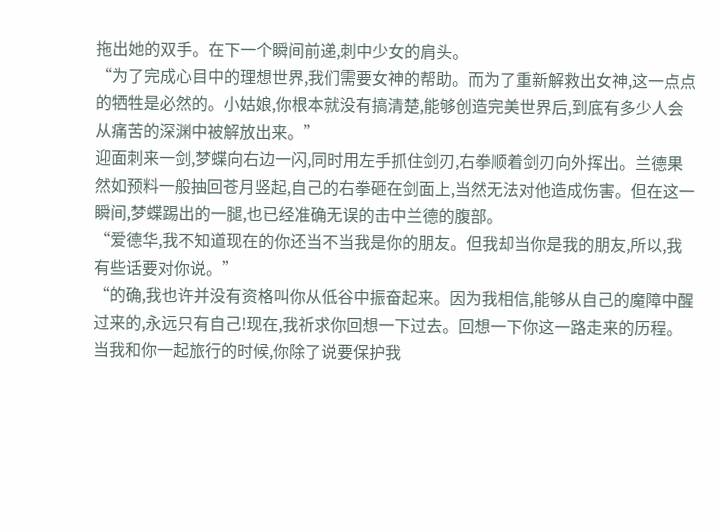拖出她的双手。在下一个瞬间前递,刺中少女的肩头。
“为了完成心目中的理想世界,我们需要女神的帮助。而为了重新解救出女神,这一点点的牺牲是必然的。小姑娘,你根本就没有搞清楚,能够创造完美世界后,到底有多少人会从痛苦的深渊中被解放出来。”
迎面刺来一剑,梦蝶向右边一闪,同时用左手抓住剑刃,右拳顺着剑刃向外挥出。兰德果然如预料一般抽回苍月竖起,自己的右拳砸在剑面上,当然无法对他造成伤害。但在这一瞬间,梦蝶踢出的一腿,也已经准确无误的击中兰德的腹部。
“爱德华,我不知道现在的你还当不当我是你的朋友。但我却当你是我的朋友,所以,我有些话要对你说。”
“的确,我也许并没有资格叫你从低谷中振奋起来。因为我相信,能够从自己的魔障中醒过来的,永远只有自己!现在,我祈求你回想一下过去。回想一下你这一路走来的历程。当我和你一起旅行的时候,你除了说要保护我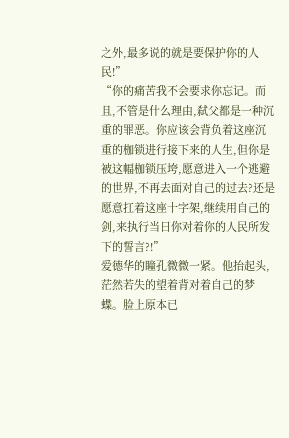之外,最多说的就是要保护你的人民!”
“你的痛苦我不会要求你忘记。而且,不管是什么理由,弑父都是一种沉重的罪恶。你应该会背负着这座沉重的枷锁进行接下来的人生,但你是被这幅枷锁压垮,愿意进入一个逃避的世界,不再去面对自己的过去?还是愿意扛着这座十字架,继续用自己的剑,来执行当日你对着你的人民所发下的誓言?!”
爱德华的瞳孔微微一紧。他抬起头,茫然若失的望着背对着自己的梦蝶。脸上原本已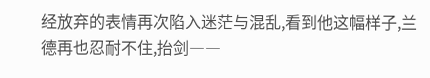经放弃的表情再次陷入迷茫与混乱,看到他这幅样子,兰德再也忍耐不住,抬剑――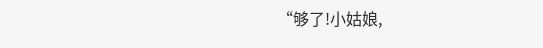“够了!小姑娘,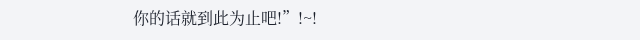你的话就到此为止吧!”!~!